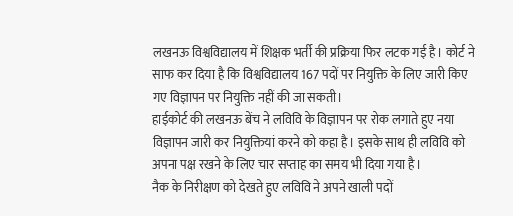लखनऊ विश्वविद्यालय में शिक्षक भर्ती की प्रक्रिया फिर लटक गई है। कोर्ट ने साफ कर दिया है कि विश्वविद्यालय 167 पदों पर नियुक्ति के लिए जारी किए गए विज्ञापन पर नियुक्ति नहीं की जा सकती।
हाईकोर्ट की लखनऊ बेंच ने लविवि के विज्ञापन पर रोक लगाते हुए नया विज्ञापन जारी कर नियुक्तियां करने को कहा है। इसके साथ ही लविवि को अपना पक्ष रखने के लिए चार सप्ताह का समय भी दिया गया है।
नैक के निरीक्षण को देखते हुए लविवि ने अपने खाली पदों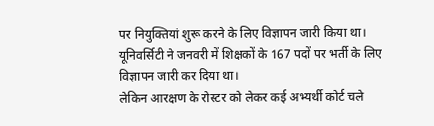पर नियुक्तियां शुरू करने के लिए विज्ञापन जारी किया था। यूनिवर्सिटी ने जनवरी में शिक्षकों के 167 पदों पर भर्ती के लिए विज्ञापन जारी कर दिया था।
लेकिन आरक्षण के रोस्टर को लेकर कई अभ्यर्थी कोर्ट चले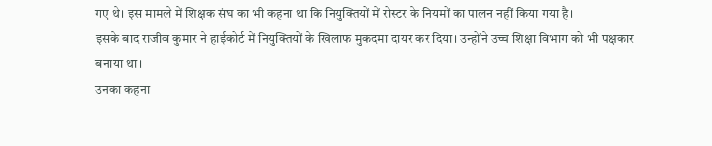गए थे। इस मामले में शिक्षक संघ का भी कहना था कि नियुक्तियों में रोस्टर के नियमों का पालन नहीं किया गया है।
इसके बाद राजीव कुमार ने हाईकोर्ट में नियुक्तियों के खिलाफ मुकदमा दायर कर दिया। उन्होंने उच्च शिक्षा विभाग को भी पक्षकार बनाया था।
उनका कहना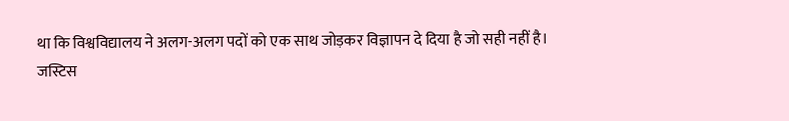था कि विश्वविद्यालय ने अलग-अलग पदों को एक साथ जोड़कर विज्ञापन दे दिया है जो सही नहीं है।
जस्टिस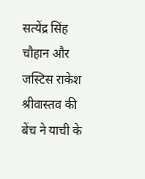सत्येंद्र सिंह चौहान और जस्टिस राकेश श्रीवास्तव की बेंच ने याची के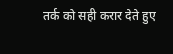तर्क को सही करार देते हुए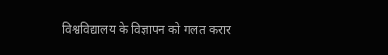विश्वविद्यालय के विज्ञापन को गलत करार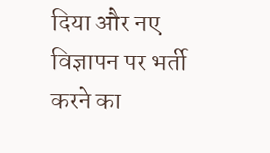दिया और नए विज्ञापन पर भर्ती करने का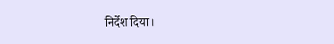निर्देश दिया।